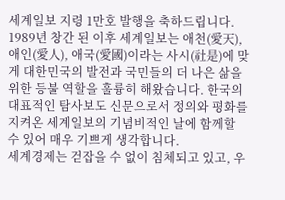세계일보 지령 1만호 발행을 축하드립니다. 1989년 창간 된 이후 세계일보는 애천(愛天), 애인(愛人), 애국(愛國)이라는 사시(社是)에 맞게 대한민국의 발전과 국민들의 더 나은 삶을 위한 등불 역할을 훌륭히 해왔습니다. 한국의 대표적인 탐사보도 신문으로서 정의와 평화를 지켜온 세계일보의 기념비적인 날에 함께할 수 있어 매우 기쁘게 생각합니다.
세계경제는 걷잡을 수 없이 침체되고 있고, 우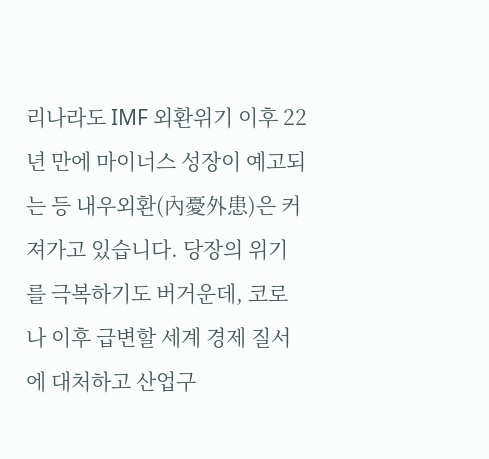리나라도 IMF 외환위기 이후 22년 만에 마이너스 성장이 예고되는 등 내우외환(內憂外患)은 커져가고 있습니다. 당장의 위기를 극복하기도 버거운데, 코로나 이후 급변할 세계 경제 질서에 대처하고 산업구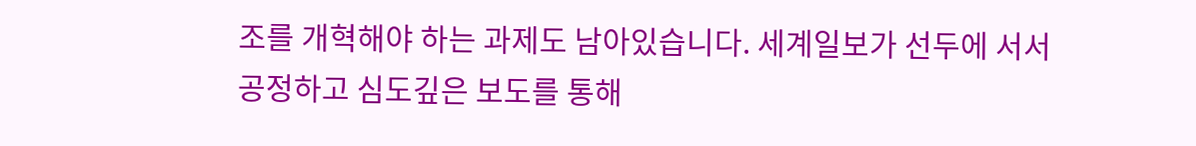조를 개혁해야 하는 과제도 남아있습니다. 세계일보가 선두에 서서 공정하고 심도깊은 보도를 통해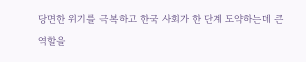당면한 위기를 극복하고 한국 사회가 한 단계 도약하는데 큰 역할을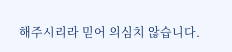해주시리라 믿어 의심치 않습니다.